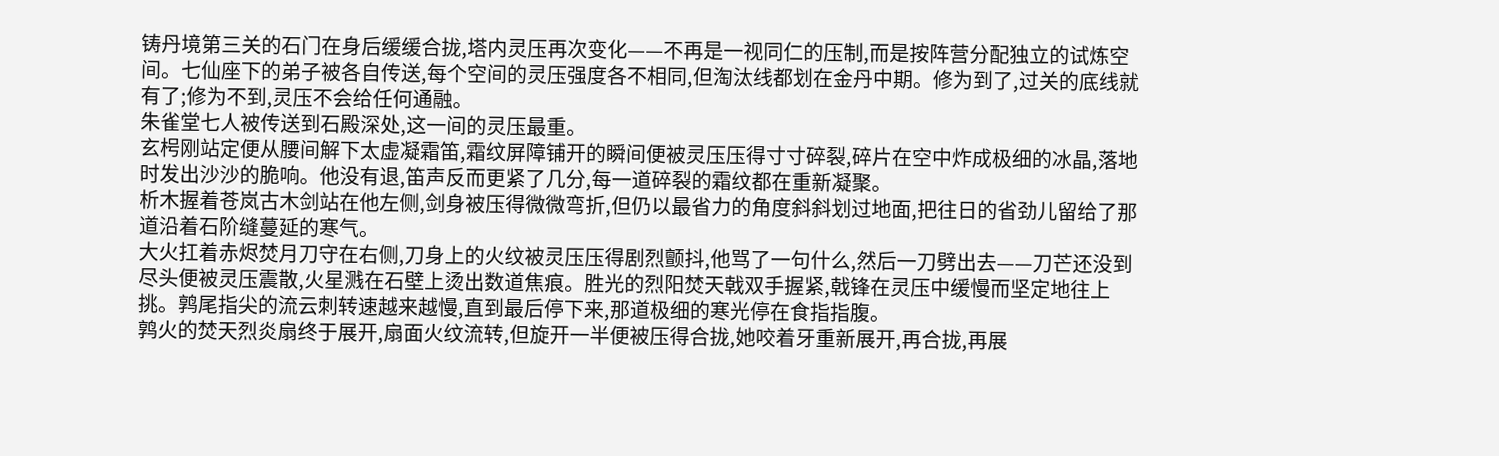铸丹境第三关的石门在身后缓缓合拢,塔内灵压再次变化——不再是一视同仁的压制,而是按阵营分配独立的试炼空间。七仙座下的弟子被各自传送,每个空间的灵压强度各不相同,但淘汰线都划在金丹中期。修为到了,过关的底线就有了;修为不到,灵压不会给任何通融。
朱雀堂七人被传送到石殿深处,这一间的灵压最重。
玄枵刚站定便从腰间解下太虚凝霜笛,霜纹屏障铺开的瞬间便被灵压压得寸寸碎裂,碎片在空中炸成极细的冰晶,落地时发出沙沙的脆响。他没有退,笛声反而更紧了几分,每一道碎裂的霜纹都在重新凝聚。
析木握着苍岚古木剑站在他左侧,剑身被压得微微弯折,但仍以最省力的角度斜斜划过地面,把往日的省劲儿留给了那道沿着石阶缝蔓延的寒气。
大火扛着赤烬焚月刀守在右侧,刀身上的火纹被灵压压得剧烈颤抖,他骂了一句什么,然后一刀劈出去——刀芒还没到尽头便被灵压震散,火星溅在石壁上烫出数道焦痕。胜光的烈阳焚天戟双手握紧,戟锋在灵压中缓慢而坚定地往上挑。鹑尾指尖的流云刺转速越来越慢,直到最后停下来,那道极细的寒光停在食指指腹。
鹑火的焚天烈炎扇终于展开,扇面火纹流转,但旋开一半便被压得合拢,她咬着牙重新展开,再合拢,再展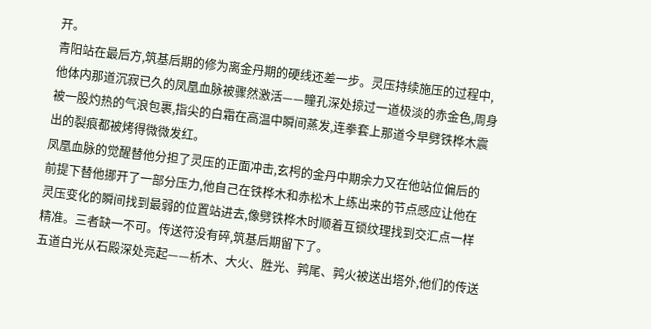开。
青阳站在最后方,筑基后期的修为离金丹期的硬线还差一步。灵压持续施压的过程中,他体内那道沉寂已久的凤凰血脉被骤然激活——瞳孔深处掠过一道极淡的赤金色,周身被一股灼热的气浪包裹,指尖的白霜在高温中瞬间蒸发,连拳套上那道今早劈铁桦木震出的裂痕都被烤得微微发红。
凤凰血脉的觉醒替他分担了灵压的正面冲击,玄枵的金丹中期余力又在他站位偏后的前提下替他挪开了一部分压力,他自己在铁桦木和赤松木上练出来的节点感应让他在灵压变化的瞬间找到最弱的位置站进去,像劈铁桦木时顺着互锁纹理找到交汇点一样精准。三者缺一不可。传送符没有碎,筑基后期留下了。
五道白光从石殿深处亮起——析木、大火、胜光、鹑尾、鹑火被送出塔外,他们的传送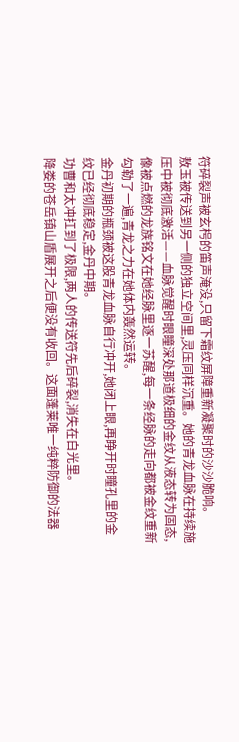符碎裂声被玄枵的笛声淹没,只留下霜纹屏障重新凝聚时的沙沙脆响。
敖玉被传送到另一侧的独立空间里,灵压同样沉重。她的青龙血脉在持续施压中被彻底激活——血脉觉醒时眼瞳深处那道极细的金纹从液态转为固态,像被点燃的龙族铭文在她经脉里逐一苏醒,每一条经脉的走向都被金纹重新勾勒了一遍,青龙之力在她体内轰然运转。
金丹初期的瓶颈被这股青龙血脉自行冲开,她闭上眼,再睁开时瞳孔里的金纹已经彻底稳定,金丹中期。
功曹和太冲扛到了极限,两人的传送符先后碎裂,消失在白光里。
降娄的苍岳镇山盾展开之后便没有收回。这面蓬莱唯一纯粹防御的法器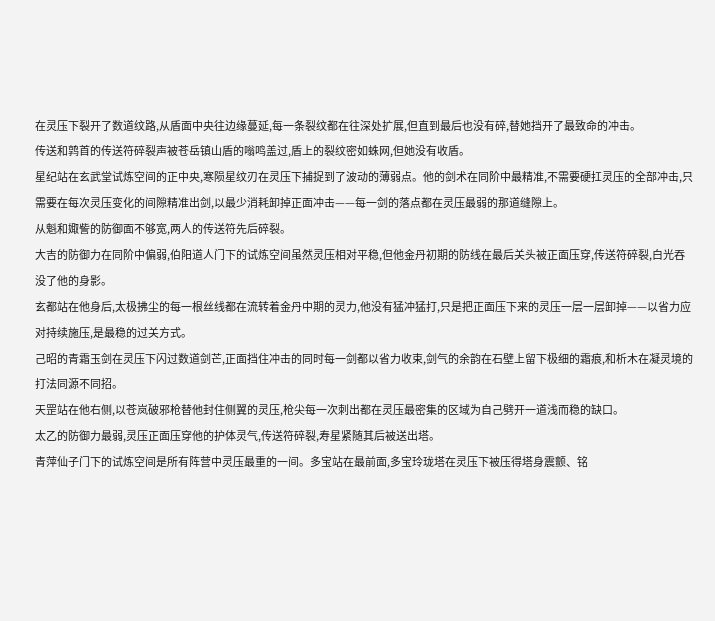在灵压下裂开了数道纹路,从盾面中央往边缘蔓延,每一条裂纹都在往深处扩展,但直到最后也没有碎,替她挡开了最致命的冲击。
传送和鹑首的传送符碎裂声被苍岳镇山盾的嗡鸣盖过,盾上的裂纹密如蛛网,但她没有收盾。
星纪站在玄武堂试炼空间的正中央,寒陨星纹刃在灵压下捕捉到了波动的薄弱点。他的剑术在同阶中最精准,不需要硬扛灵压的全部冲击,只需要在每次灵压变化的间隙精准出剑,以最少消耗卸掉正面冲击——每一剑的落点都在灵压最弱的那道缝隙上。
从魁和娵訾的防御面不够宽,两人的传送符先后碎裂。
大吉的防御力在同阶中偏弱,伯阳道人门下的试炼空间虽然灵压相对平稳,但他金丹初期的防线在最后关头被正面压穿,传送符碎裂,白光吞没了他的身影。
玄都站在他身后,太极拂尘的每一根丝线都在流转着金丹中期的灵力,他没有猛冲猛打,只是把正面压下来的灵压一层一层卸掉——以省力应对持续施压,是最稳的过关方式。
己昭的青霜玉剑在灵压下闪过数道剑芒,正面挡住冲击的同时每一剑都以省力收束,剑气的余韵在石壁上留下极细的霜痕,和析木在凝灵境的打法同源不同招。
天罡站在他右侧,以苍岚破邪枪替他封住侧翼的灵压,枪尖每一次刺出都在灵压最密集的区域为自己劈开一道浅而稳的缺口。
太乙的防御力最弱,灵压正面压穿他的护体灵气,传送符碎裂,寿星紧随其后被送出塔。
青萍仙子门下的试炼空间是所有阵营中灵压最重的一间。多宝站在最前面,多宝玲珑塔在灵压下被压得塔身震颤、铭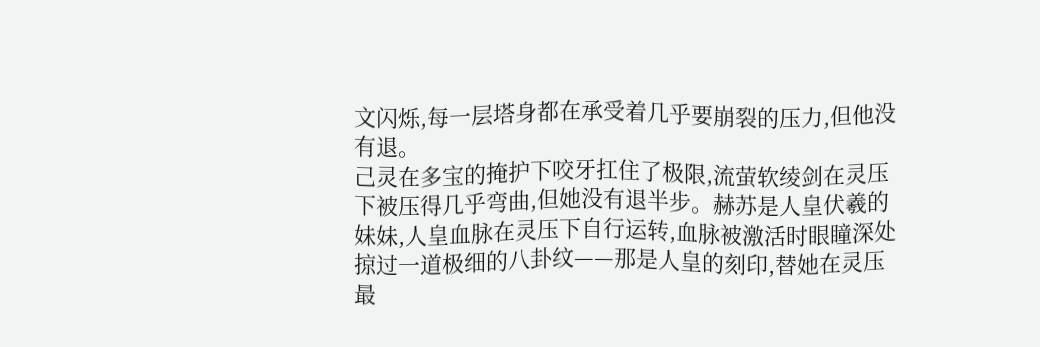文闪烁,每一层塔身都在承受着几乎要崩裂的压力,但他没有退。
己灵在多宝的掩护下咬牙扛住了极限,流萤软绫剑在灵压下被压得几乎弯曲,但她没有退半步。赫苏是人皇伏羲的妹妹,人皇血脉在灵压下自行运转,血脉被激活时眼瞳深处掠过一道极细的八卦纹——那是人皇的刻印,替她在灵压最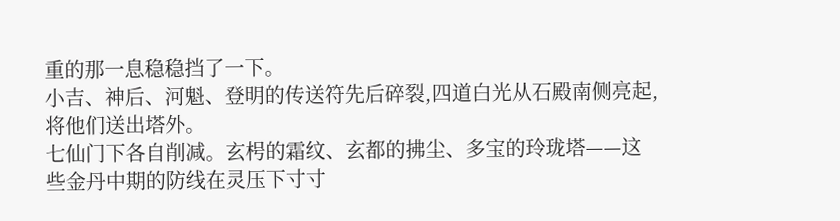重的那一息稳稳挡了一下。
小吉、神后、河魁、登明的传送符先后碎裂,四道白光从石殿南侧亮起,将他们送出塔外。
七仙门下各自削减。玄枵的霜纹、玄都的拂尘、多宝的玲珑塔——这些金丹中期的防线在灵压下寸寸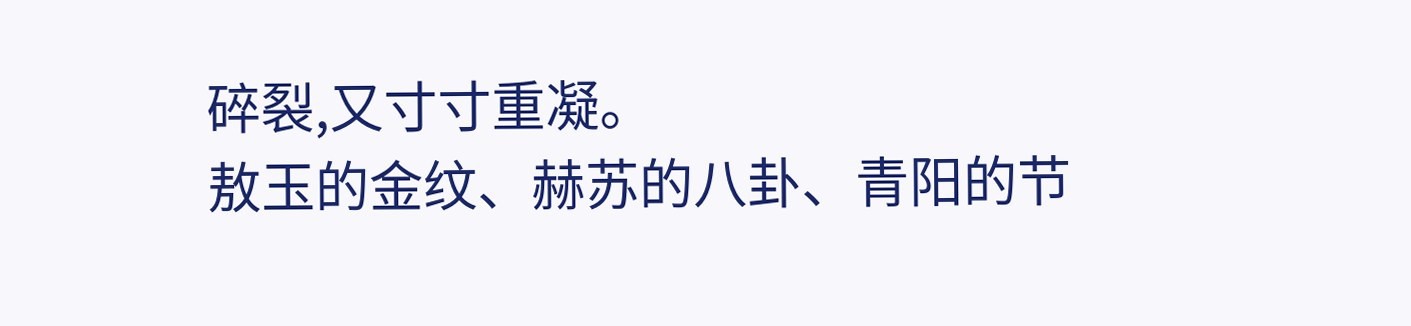碎裂,又寸寸重凝。
敖玉的金纹、赫苏的八卦、青阳的节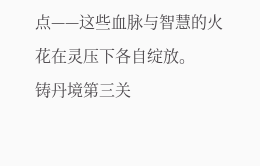点——这些血脉与智慧的火花在灵压下各自绽放。
铸丹境第三关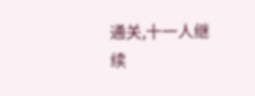通关,十一人继续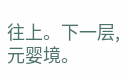往上。下一层,元婴境。